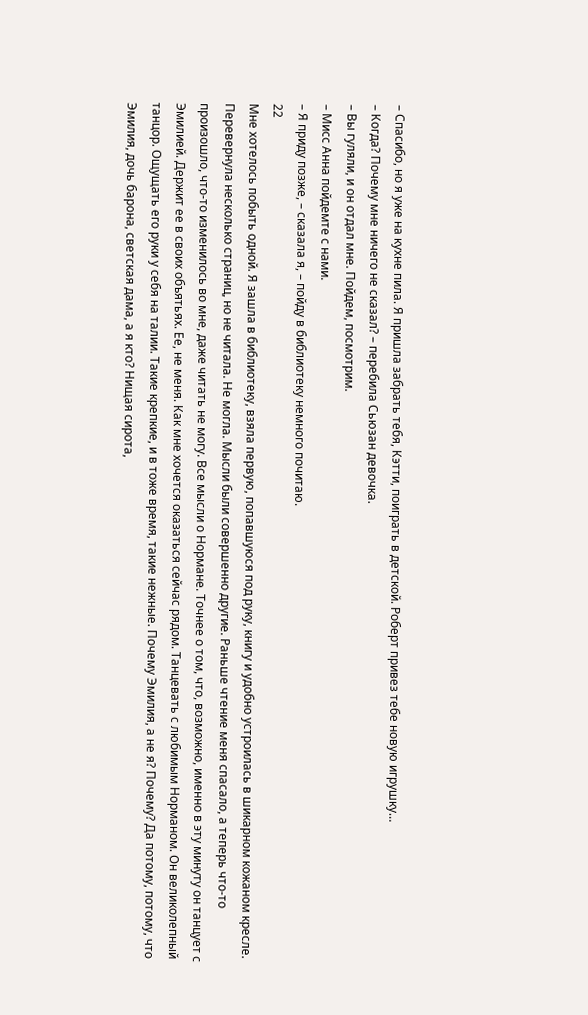– Спасибо, но я уже на кухне пила. Я пришла забрать тебя, Кэтти, поиграть в детской. Роберт привез тебе новую игрушку…
– Когда? Почему мне ничего не сказал? – перебила Сьюзан девочка.
– Вы гуляли, и он отдал мне. Пойдем, посмотрим.
– Мисс Анна пойдемте с нами.
– Я приду позже, – сказала я, – пойду в библиотеку немного почитаю.
22
Мне хотелось побыть одной. Я зашла в библиотеку, взяла первую, попавшуюся под руку, книгу и удобно устроилась в шикарном кожаном кресле.
Перевернула несколько страниц, но не читала. Не могла. Мысли были совершенно другие. Раньше чтение меня спасало, а теперь что-то произошло, что-то изменилось во мне, даже читать не могу. Все мысли о Нормане. Точнее о том, что, возможно, именно в эту минуту он танцует с Эмилией. Держит ее в своих объятьях. Ее, не меня. Как мне хочется оказаться сейчас рядом. Танцевать с любимым Норманом. Он великолепный танцор. Ощущать его руки у себя на талии. Такие крепкие, и в тоже время, такие нежные. Почему Эмилия, а не я? Почему? Да потому, потому, что Эмилия, дочь барона, светская дама, а я кто? Нищая сирота,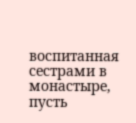воспитанная сестрами в монастыре, пусть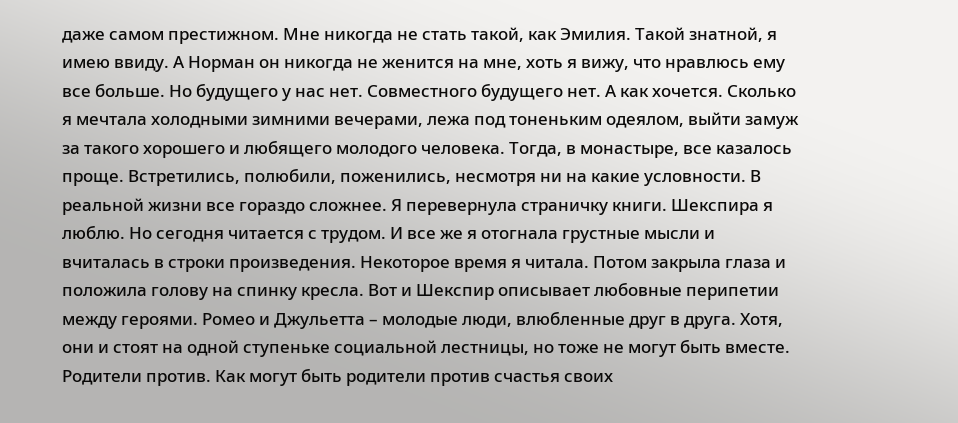даже самом престижном. Мне никогда не стать такой, как Эмилия. Такой знатной, я имею ввиду. А Норман он никогда не женится на мне, хоть я вижу, что нравлюсь ему все больше. Но будущего у нас нет. Совместного будущего нет. А как хочется. Сколько я мечтала холодными зимними вечерами, лежа под тоненьким одеялом, выйти замуж за такого хорошего и любящего молодого человека. Тогда, в монастыре, все казалось проще. Встретились, полюбили, поженились, несмотря ни на какие условности. В реальной жизни все гораздо сложнее. Я перевернула страничку книги. Шекспира я люблю. Но сегодня читается с трудом. И все же я отогнала грустные мысли и вчиталась в строки произведения. Некоторое время я читала. Потом закрыла глаза и положила голову на спинку кресла. Вот и Шекспир описывает любовные перипетии между героями. Ромео и Джульетта – молодые люди, влюбленные друг в друга. Хотя, они и стоят на одной ступеньке социальной лестницы, но тоже не могут быть вместе. Родители против. Как могут быть родители против счастья своих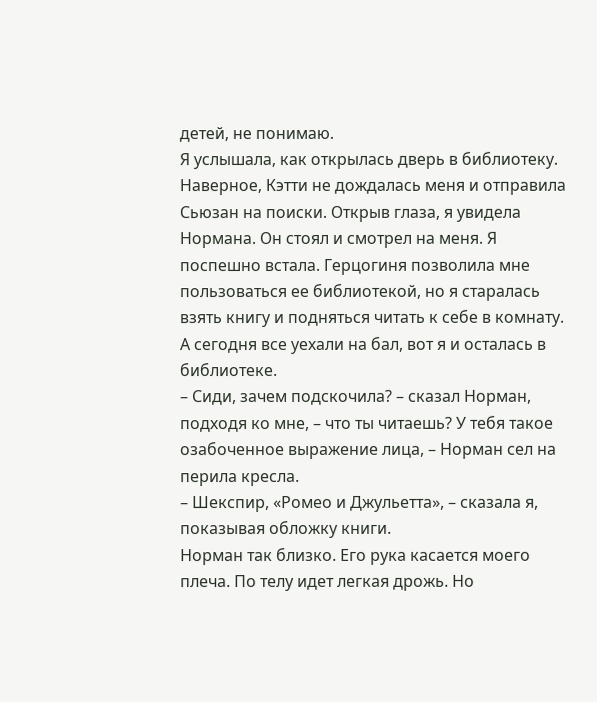детей, не понимаю.
Я услышала, как открылась дверь в библиотеку. Наверное, Кэтти не дождалась меня и отправила Сьюзан на поиски. Открыв глаза, я увидела Нормана. Он стоял и смотрел на меня. Я поспешно встала. Герцогиня позволила мне пользоваться ее библиотекой, но я старалась взять книгу и подняться читать к себе в комнату. А сегодня все уехали на бал, вот я и осталась в библиотеке.
– Сиди, зачем подскочила? – сказал Норман, подходя ко мне, – что ты читаешь? У тебя такое озабоченное выражение лица, – Норман сел на перила кресла.
– Шекспир, «Ромео и Джульетта», – сказала я, показывая обложку книги.
Норман так близко. Его рука касается моего плеча. По телу идет легкая дрожь. Но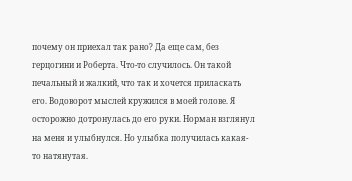почему он приехал так рано? Да еще сам, без герцогини и Роберта. Что-то случилось. Он такой печальный и жалкий, что так и хочется приласкать его. Водоворот мыслей кружился в моей голове. Я осторожно дотронулась до его руки. Норман взглянул на меня и улыбнулся. Но улыбка получилась какая-то натянутая.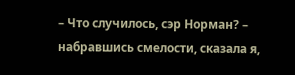– Что случилось, сэр Норман? – набравшись смелости, сказала я,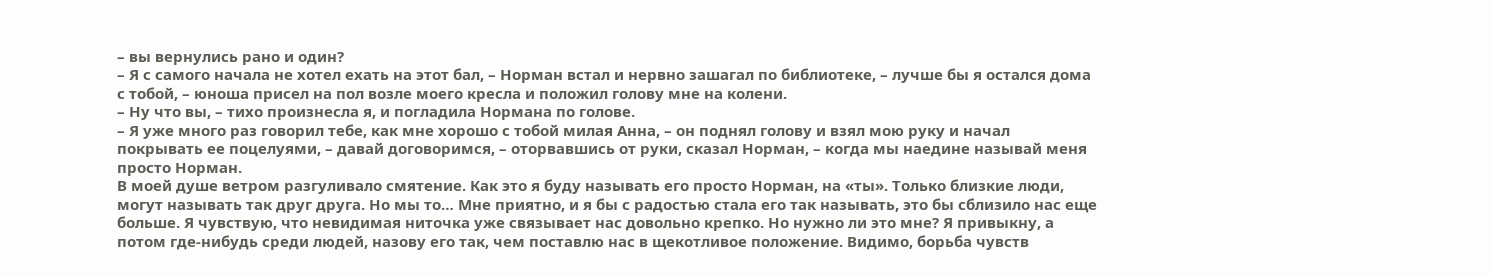– вы вернулись рано и один?
– Я с самого начала не хотел ехать на этот бал, – Норман встал и нервно зашагал по библиотеке, – лучше бы я остался дома с тобой, – юноша присел на пол возле моего кресла и положил голову мне на колени.
– Ну что вы, – тихо произнесла я, и погладила Нормана по голове.
– Я уже много раз говорил тебе, как мне хорошо с тобой милая Анна, – он поднял голову и взял мою руку и начал покрывать ее поцелуями, – давай договоримся, – оторвавшись от руки, сказал Норман, – когда мы наедине называй меня просто Норман.
В моей душе ветром разгуливало смятение. Как это я буду называть его просто Норман, на «ты». Только близкие люди, могут называть так друг друга. Но мы то… Мне приятно, и я бы с радостью стала его так называть, это бы сблизило нас еще больше. Я чувствую, что невидимая ниточка уже связывает нас довольно крепко. Но нужно ли это мне? Я привыкну, а потом где-нибудь среди людей, назову его так, чем поставлю нас в щекотливое положение. Видимо, борьба чувств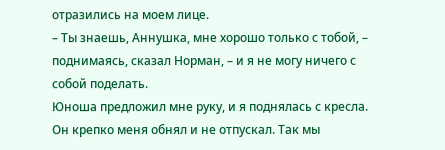отразились на моем лице.
– Ты знаешь, Аннушка, мне хорошо только с тобой, – поднимаясь, сказал Норман, – и я не могу ничего с собой поделать.
Юноша предложил мне руку, и я поднялась с кресла. Он крепко меня обнял и не отпускал. Так мы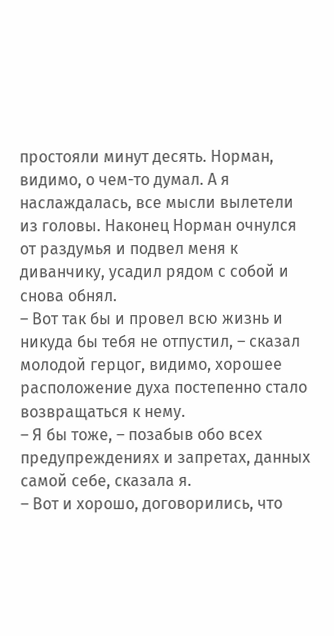простояли минут десять. Норман, видимо, о чем-то думал. А я наслаждалась, все мысли вылетели из головы. Наконец Норман очнулся от раздумья и подвел меня к диванчику, усадил рядом с собой и снова обнял.
– Вот так бы и провел всю жизнь и никуда бы тебя не отпустил, – сказал молодой герцог, видимо, хорошее расположение духа постепенно стало возвращаться к нему.
– Я бы тоже, – позабыв обо всех предупреждениях и запретах, данных самой себе, сказала я.
– Вот и хорошо, договорились, что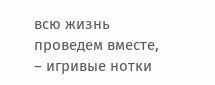всю жизнь проведем вместе, – игривые нотки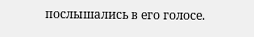послышались в его голосе.